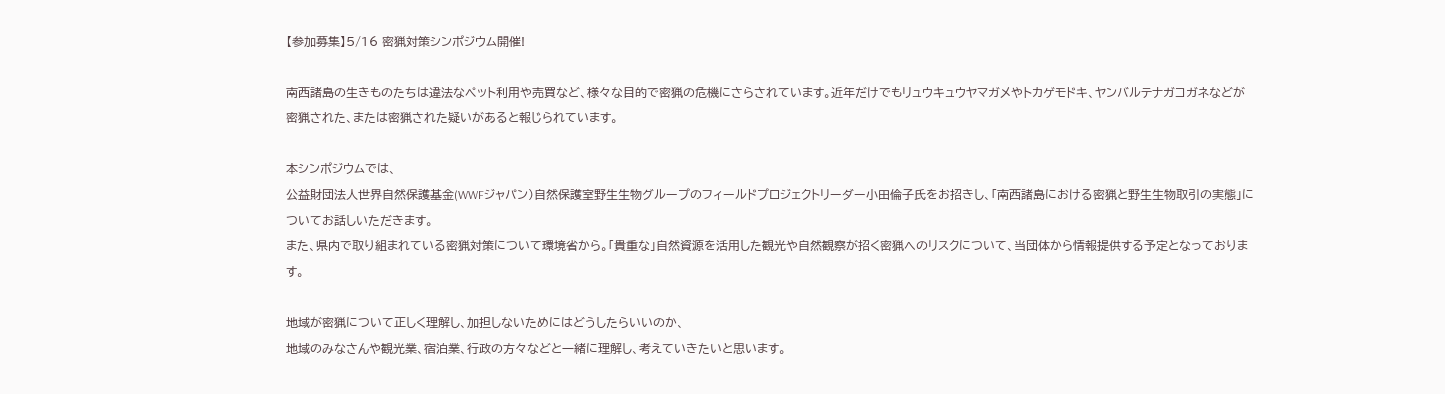【参加募集】5/16 密猟対策シンポジウム開催!

南西諸島の生きものたちは違法なペット利用や売買など、様々な目的で密猟の危機にさらされています。近年だけでもリュウキュウヤマガメやトカゲモドキ、ヤンバルテナガコガネなどが密猟された、または密猟された疑いがあると報じられています。

本シンポジウムでは、
公益財団法人世界自然保護基金(WWFジャパン)自然保護室野生生物グループのフィールドプロジェクトリーダー小田倫子氏をお招きし、「南西諸島における密猟と野生生物取引の実態」についてお話しいただきます。
また、県内で取り組まれている密猟対策について環境省から。「貴重な」自然資源を活用した観光や自然観察が招く密猟へのリスクについて、当団体から情報提供する予定となっております。

地域が密猟について正しく理解し、加担しないためにはどうしたらいいのか、
地域のみなさんや観光業、宿泊業、行政の方々などと一緒に理解し、考えていきたいと思います。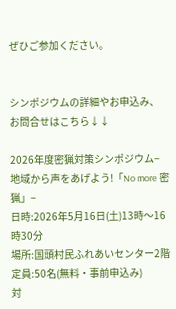ぜひご参加ください。


シンポジウムの詳細やお申込み、お問合せはこちら↓↓

2026年度密猟対策シンポジウム− 地域から声をあげよう!「No more 密猟」−
日時:2026年5月16日(土)13時〜16時30分
場所:国頭村民ふれあいセンター2階
定員:50名(無料・事前申込み)
対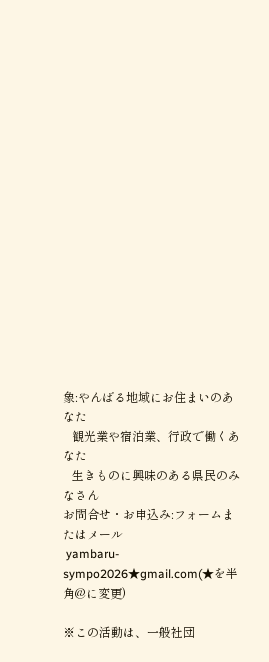象:やんばる地域にお住まいのあなた
   観光業や宿泊業、行政で働くあなた
   生きものに興味のある県民のみなさん
お問合せ・お申込み:フォームまたはメール
 yambaru-sympo2026★gmail.com(★を半角@に変更)

※この活動は、一般社団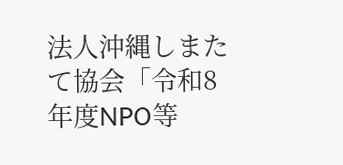法人沖縄しまたて協会「令和8年度NPO等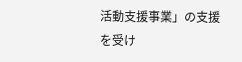活動支援事業」の支援を受け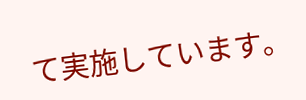て実施しています。